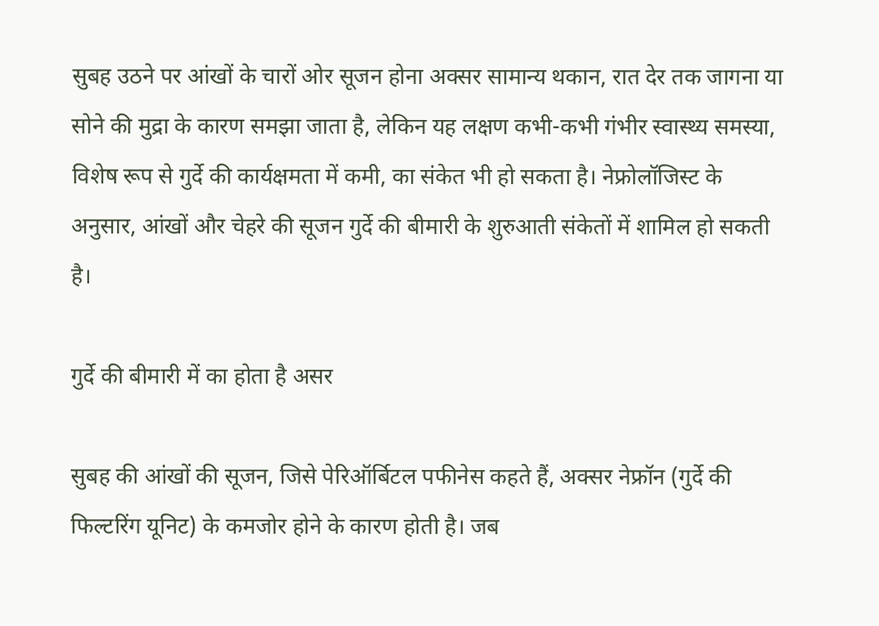सुबह उठने पर आंखों के चारों ओर सूजन होना अक्सर सामान्य थकान, रात देर तक जागना या सोने की मुद्रा के कारण समझा जाता है, लेकिन यह लक्षण कभी-कभी गंभीर स्वास्थ्य समस्या, विशेष रूप से गुर्दे की कार्यक्षमता में कमी, का संकेत भी हो सकता है। नेफ्रोलॉजिस्ट के अनुसार, आंखों और चेहरे की सूजन गुर्दे की बीमारी के शुरुआती संकेतों में शामिल हो सकती है।

गुर्दे की बीमारी में का होता है असर

सुबह की आंखों की सूजन, जिसे पेरिऑर्बिटल पफीनेस कहते हैं, अक्सर नेफ्रॉन (गुर्दे की फिल्टरिंग यूनिट) के कमजोर होने के कारण होती है। जब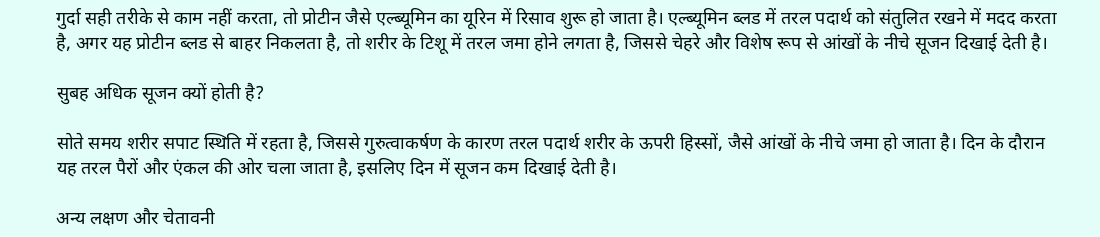गुर्दा सही तरीके से काम नहीं करता, तो प्रोटीन जैसे एल्ब्यूमिन का यूरिन में रिसाव शुरू हो जाता है। एल्ब्यूमिन ब्लड में तरल पदार्थ को संतुलित रखने में मदद करता है, अगर यह प्रोटीन ब्लड से बाहर निकलता है, तो शरीर के टिशू में तरल जमा होने लगता है, जिससे चेहरे और विशेष रूप से आंखों के नीचे सूजन दिखाई देती है।

सुबह अधिक सूजन क्यों होती है?

सोते समय शरीर सपाट स्थिति में रहता है, जिससे गुरुत्वाकर्षण के कारण तरल पदार्थ शरीर के ऊपरी हिस्सों, जैसे आंखों के नीचे जमा हो जाता है। दिन के दौरान यह तरल पैरों और एंकल की ओर चला जाता है, इसलिए दिन में सूजन कम दिखाई देती है।

अन्य लक्षण और चेतावनी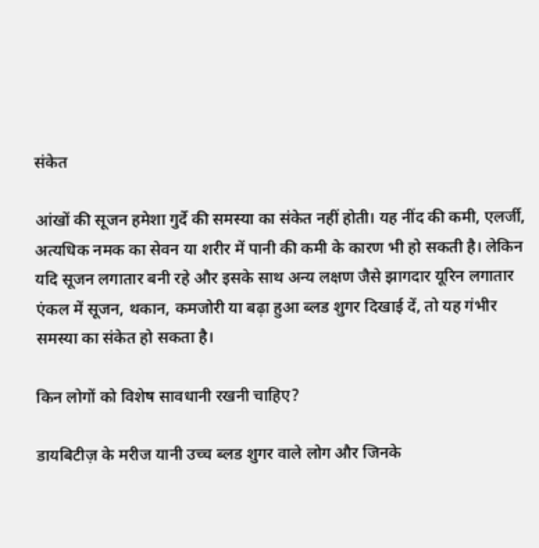संकेत

आंखों की सूजन हमेशा गुर्दे की समस्या का संकेत नहीं होती। यह नींद की कमी, एलर्जी, अत्यधिक नमक का सेवन या शरीर में पानी की कमी के कारण भी हो सकती है। लेकिन यदि सूजन लगातार बनी रहे और इसके साथ अन्य लक्षण जैसे झागदार यूरिन लगातार एंकल में सूजन, थकान, कमजोरी या बढ़ा हुआ ब्लड शुगर दिखाई दें, तो यह गंभीर समस्या का संकेत हो सकता है।

किन लोगों को विशेष सावधानी रखनी चाहिए?

डायबिटीज़ के मरीज यानी उच्च ब्लड शुगर वाले लोग और जिनके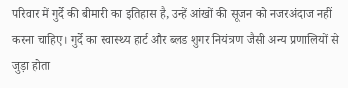परिवार में गुर्दे की बीमारी का इतिहास है, उन्हें आंखों की सूजन को नजरअंदाज नहीं करना चाहिए। गुर्दे का स्वास्थ्य हार्ट और ब्लड शुगर नियंत्रण जैसी अन्य प्रणालियों से जुड़ा होता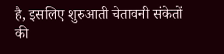है, इसलिए शुरुआती चेतावनी संकेतों की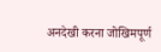अनदेखी करना जोखिमपूर्ण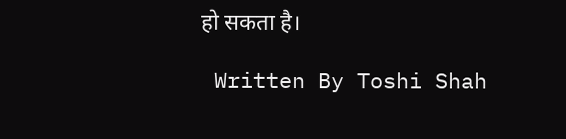हो सकता है।

 Written By Toshi Shah